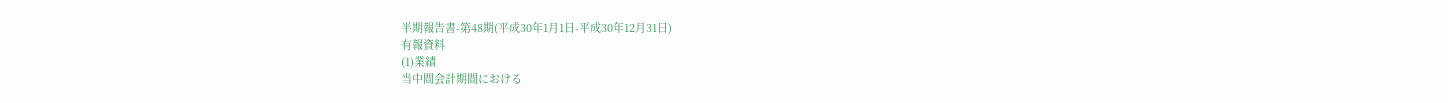半期報告書-第48期(平成30年1月1日-平成30年12月31日)
有報資料
(1)業績
当中間会計期間における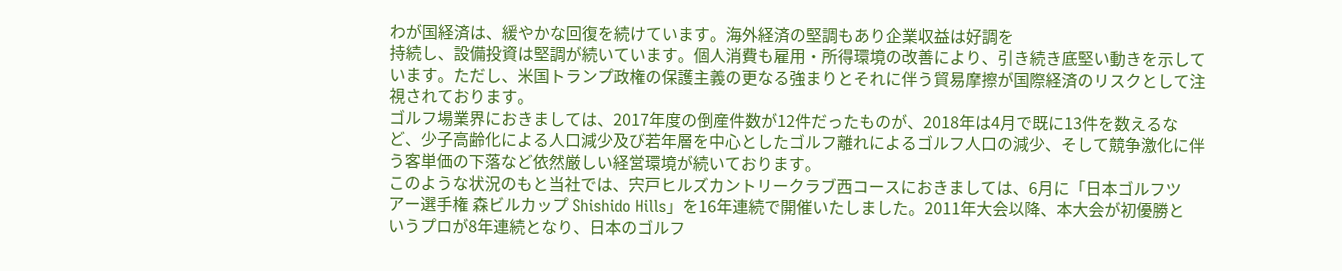わが国経済は、緩やかな回復を続けています。海外経済の堅調もあり企業収益は好調を
持続し、設備投資は堅調が続いています。個人消費も雇用・所得環境の改善により、引き続き底堅い動きを示して
います。ただし、米国トランプ政権の保護主義の更なる強まりとそれに伴う貿易摩擦が国際経済のリスクとして注
視されております。
ゴルフ場業界におきましては、2017年度の倒産件数が12件だったものが、2018年は4月で既に13件を数えるな
ど、少子高齢化による人口減少及び若年層を中心としたゴルフ離れによるゴルフ人口の減少、そして競争激化に伴
う客単価の下落など依然厳しい経営環境が続いております。
このような状況のもと当社では、宍戸ヒルズカントリークラブ西コースにおきましては、6月に「日本ゴルフツ
アー選手権 森ビルカップ Shishido Hills」を16年連続で開催いたしました。2011年大会以降、本大会が初優勝と
いうプロが8年連続となり、日本のゴルフ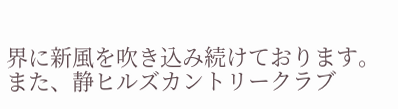界に新風を吹き込み続けております。
また、静ヒルズカントリークラブ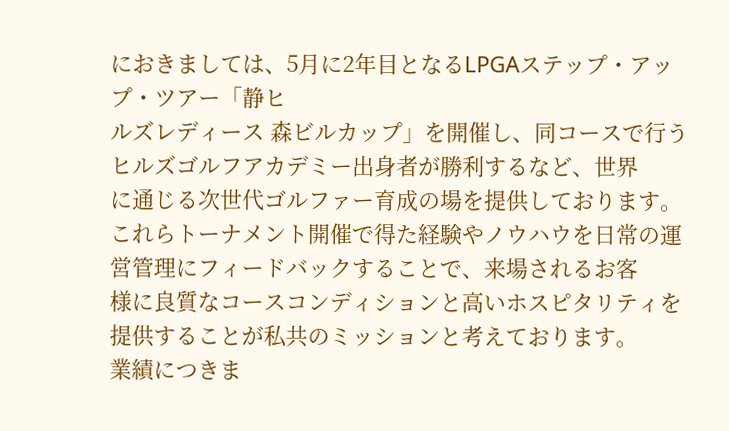におきましては、5月に2年目となるLPGAステップ・アップ・ツアー「静ヒ
ルズレディース 森ビルカップ」を開催し、同コースで行うヒルズゴルフアカデミー出身者が勝利するなど、世界
に通じる次世代ゴルファー育成の場を提供しております。
これらトーナメント開催で得た経験やノウハウを日常の運営管理にフィードバックすることで、来場されるお客
様に良質なコースコンディションと高いホスピタリティを提供することが私共のミッションと考えております。
業績につきま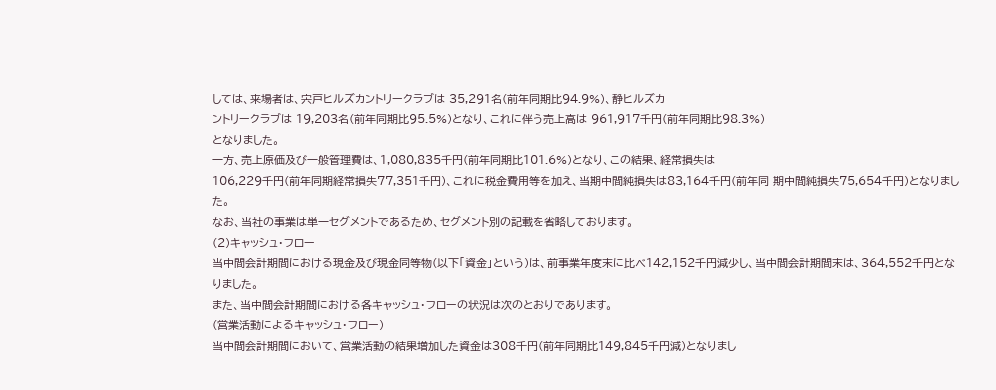しては、来場者は、宍戸ヒルズカントリークラブは 35,291名(前年同期比94.9%)、静ヒルズカ
ントリークラブは 19,203名(前年同期比95.5%)となり、これに伴う売上高は 961,917千円(前年同期比98.3%)
となりました。
一方、売上原価及び一般管理費は、1,080,835千円(前年同期比101.6%)となり、この結果、経常損失は
106,229千円(前年同期経常損失77,351千円)、これに税金費用等を加え、当期中間純損失は83,164千円(前年同 期中間純損失75,654千円)となりました。
なお、当社の事業は単一セグメントであるため、セグメント別の記載を省略しております。
(2)キャッシュ・フロー
当中間会計期間における現金及び現金同等物(以下「資金」という)は、前事業年度末に比べ142,152千円減少し、当中間会計期間末は、364,552千円となりました。
また、当中間会計期間における各キャッシュ・フローの状況は次のとおりであります。
(営業活動によるキャッシュ・フロー)
当中間会計期間において、営業活動の結果増加した資金は308千円(前年同期比149,845千円減)となりまし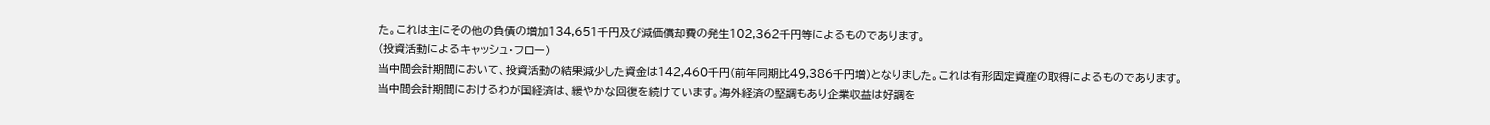た。これは主にその他の負債の増加134,651千円及び減価償却費の発生102,362千円等によるものであります。
(投資活動によるキャッシュ・フロー)
当中間会計期間において、投資活動の結果減少した資金は142,460千円(前年同期比49,386千円増)となりました。これは有形固定資産の取得によるものであります。
当中間会計期間におけるわが国経済は、緩やかな回復を続けています。海外経済の堅調もあり企業収益は好調を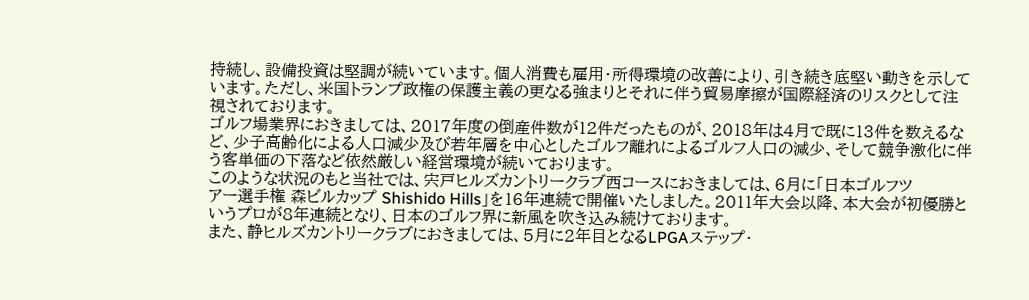持続し、設備投資は堅調が続いています。個人消費も雇用・所得環境の改善により、引き続き底堅い動きを示して
います。ただし、米国トランプ政権の保護主義の更なる強まりとそれに伴う貿易摩擦が国際経済のリスクとして注
視されております。
ゴルフ場業界におきましては、2017年度の倒産件数が12件だったものが、2018年は4月で既に13件を数えるな
ど、少子高齢化による人口減少及び若年層を中心としたゴルフ離れによるゴルフ人口の減少、そして競争激化に伴
う客単価の下落など依然厳しい経営環境が続いております。
このような状況のもと当社では、宍戸ヒルズカントリークラブ西コースにおきましては、6月に「日本ゴルフツ
アー選手権 森ビルカップ Shishido Hills」を16年連続で開催いたしました。2011年大会以降、本大会が初優勝と
いうプロが8年連続となり、日本のゴルフ界に新風を吹き込み続けております。
また、静ヒルズカントリークラブにおきましては、5月に2年目となるLPGAステップ・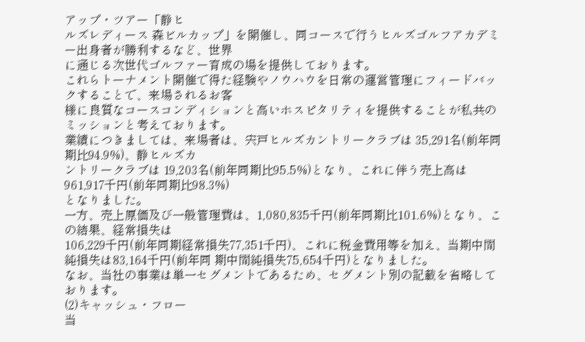アップ・ツアー「静ヒ
ルズレディース 森ビルカップ」を開催し、同コースで行うヒルズゴルフアカデミー出身者が勝利するなど、世界
に通じる次世代ゴルファー育成の場を提供しております。
これらトーナメント開催で得た経験やノウハウを日常の運営管理にフィードバックすることで、来場されるお客
様に良質なコースコンディションと高いホスピタリティを提供することが私共のミッションと考えております。
業績につきましては、来場者は、宍戸ヒルズカントリークラブは 35,291名(前年同期比94.9%)、静ヒルズカ
ントリークラブは 19,203名(前年同期比95.5%)となり、これに伴う売上高は 961,917千円(前年同期比98.3%)
となりました。
一方、売上原価及び一般管理費は、1,080,835千円(前年同期比101.6%)となり、この結果、経常損失は
106,229千円(前年同期経常損失77,351千円)、これに税金費用等を加え、当期中間純損失は83,164千円(前年同 期中間純損失75,654千円)となりました。
なお、当社の事業は単一セグメントであるため、セグメント別の記載を省略しております。
(2)キャッシュ・フロー
当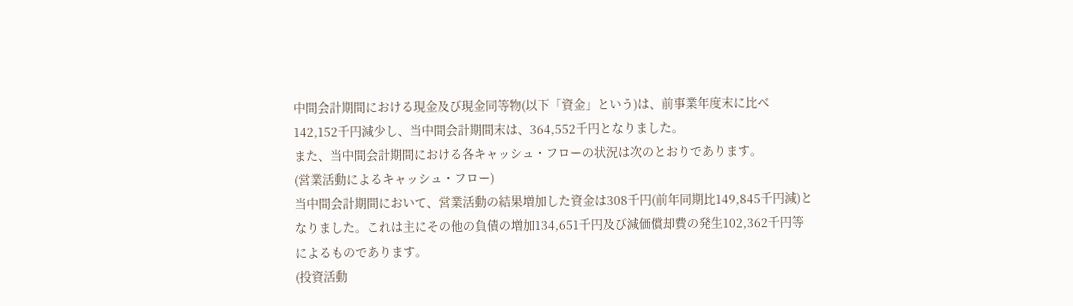中間会計期間における現金及び現金同等物(以下「資金」という)は、前事業年度末に比べ142,152千円減少し、当中間会計期間末は、364,552千円となりました。
また、当中間会計期間における各キャッシュ・フローの状況は次のとおりであります。
(営業活動によるキャッシュ・フロー)
当中間会計期間において、営業活動の結果増加した資金は308千円(前年同期比149,845千円減)となりました。これは主にその他の負債の増加134,651千円及び減価償却費の発生102,362千円等によるものであります。
(投資活動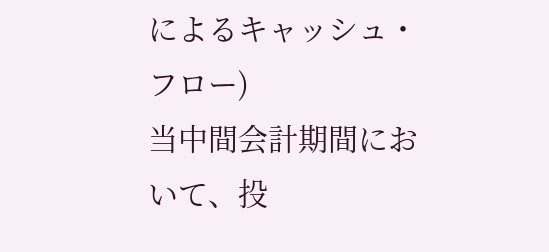によるキャッシュ・フロー)
当中間会計期間において、投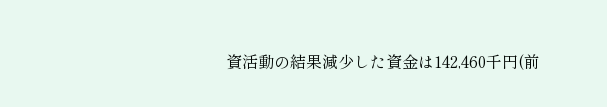資活動の結果減少した資金は142,460千円(前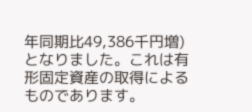年同期比49,386千円増)となりました。これは有形固定資産の取得によるものであります。